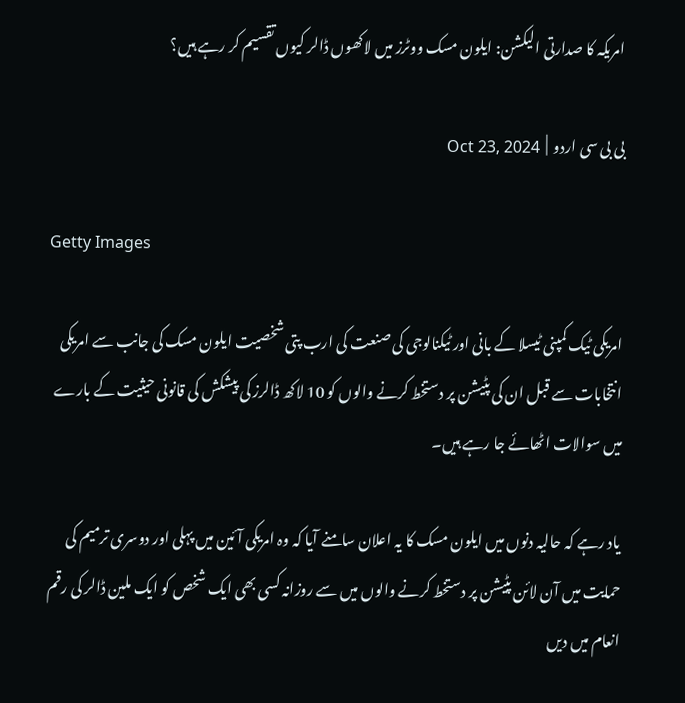امریکہ کا صدارتی الیکشن: ایلون مسک ووٹرز میں لاکھوں ڈالر کیوں تقسیم کر رہے ہیں؟

بی بی سی اردو  |  Oct 23, 2024

Getty Images

امریکی ٹیک کمپنی ٹیسلا کے بانی اور ٹیکنالوجی کی صنعت کی ارب پتی شخصیت ایلون مسک کی جانب سے امریکی انتخابات سے قبل ان کی پٹیشن پر دستخط کرنے والوں کو 10 لاکھ ڈالرز کی پیشکش کی قانونی حیثیت کے بارے میں سوالات اٹھائے جا رہے ہیں۔

یاد رہے کہ حالیہ دنوں میں ایلون مسک کا یہ اعلان سامنے آیا کہ وہ امریکی آئین میں پہلی اور دوسری ترمیم کی حمایت میں آن لائن پٹیشن پر دستخط کرنے والوں میں سے روزانہ کسی بھی ایک شخص کو ایک ملین ڈالر کی رقم انعام میں دیں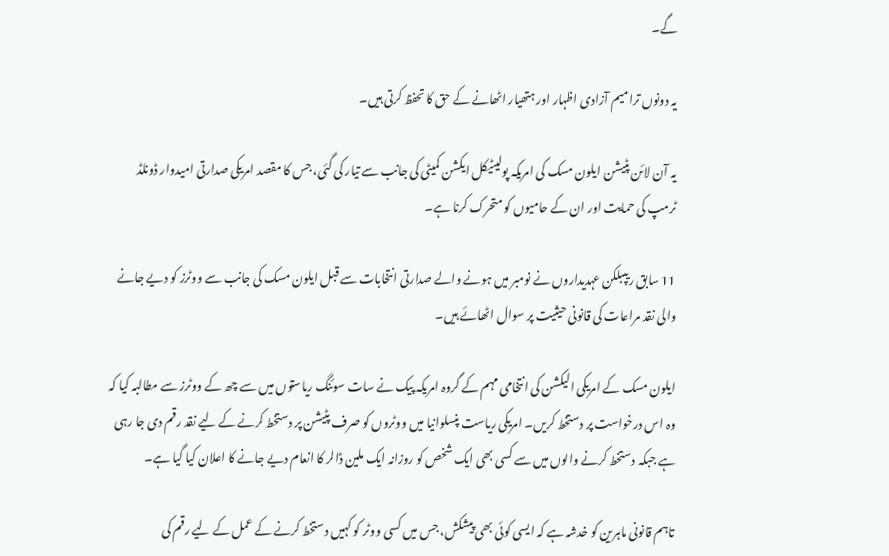گے۔

یہ دونوں ترامیم آزادی اظہار اور ہتھیار اٹھانے کے حق کا تحفظ کرتی ہیں۔

یہ آن لائن پٹیشن ایلون مسک کی امریکہ پولیٹیکل ایکشن کمیٹی کی جانب سے تیار کی گئی، جس کا مقصد امریکی صدارتی امیدوار ڈونلڈ ٹرمپ کی حمایت اور ان کے حامیوں کو متحرک کرنا ہے۔

11 سابق ریپبلکن عہدیداروں نے نومبر میں ہونے والے صدارتی انتخابات سے قبل ایلون مسک کی جانب سے ووٹرز کو دیے جانے والی نقد مراعات کی قانونی حیثیت پر سوال اٹھائے ہیں۔

ایلون مسک کے امریکی الیکشن کی انتخامی مہم کے گروہ امریکہ پیک نے سات سوئنگ ریاستوں میں سے چھ کے ووٹرز سے مطالبہ کیا کہ وہ اس درخواست پر دستخط کریں۔ امریکی ریاست پنسلوانیا میں ووٹروں کو صرف پٹیشن پر دستخط کرنے کے لیے نقد رقم دی جا رہی ہے جبکہ دستخط کرنے والوں میں سے کسی بھی ایک شخص کو روزانہ ایک ملین ڈالر کا انعام دیے جانے کا اعلان کیا گیا ہے۔

تاہم قانونی ماہرین کو خدشہ ہے کہ ایسی کوئی بھی پیشکش، جس میں کسی ووٹر کو کہیں دستخط کرنے کے عمل کے لیے رقم کی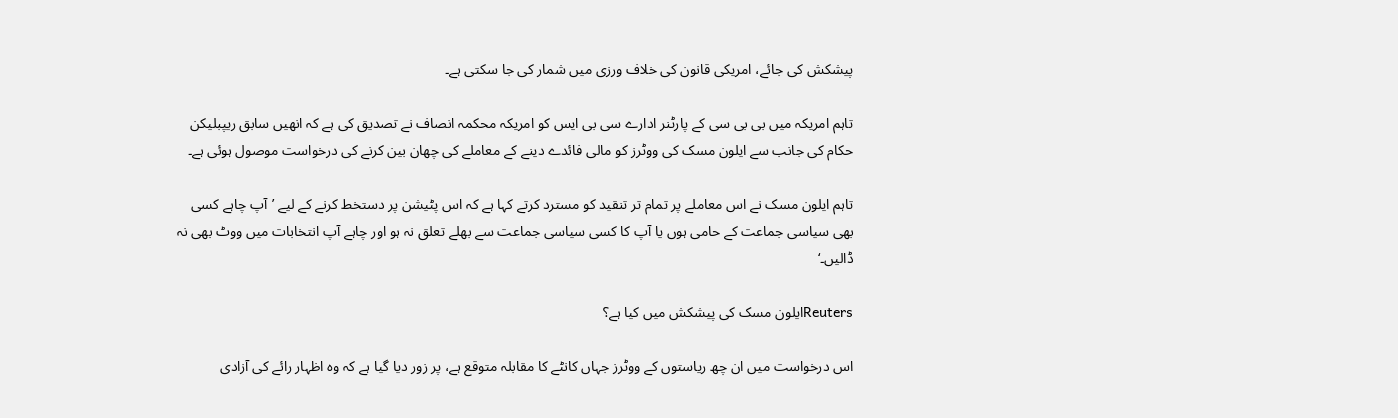پیشکش کی جائے، امریکی قانون کی خلاف ورزی میں شمار کی جا سکتی ہے۔

تاہم امریکہ میں بی بی سی کے پارٹنر ادارے سی بی ایس کو امریکہ محکمہ انصاف نے تصدیق کی ہے کہ انھیں سابق ریپبلیکن حکام کی جانب سے ایلون مسک کی ووٹرز کو مالی فائدے دینے کے معاملے کی چھان بین کرنے کی درخواست موصول ہوئی ہے۔

تاہم ایلون مسک نے اس معاملے پر تمام تر تنقید کو مسترد کرتے کہا ہے کہ اس پٹیشن پر دستخط کرنے کے لیے ’آپ چاہے کسی بھی سیاسی جماعت کے حامی ہوں یا آپ کا کسی سیاسی جماعت سے بھلے تعلق نہ ہو اور چاہے آپ انتخابات میں ووٹ بھی نہ ڈالیں۔‘

Reutersایلون مسک کی پیشکش میں کیا ہے؟

اس درخواست میں ان چھ ریاستوں کے ووٹرز جہاں کانٹے کا مقابلہ متوقع ہے، پر زور دیا گیا ہے کہ وہ اظہار رائے کی آزادی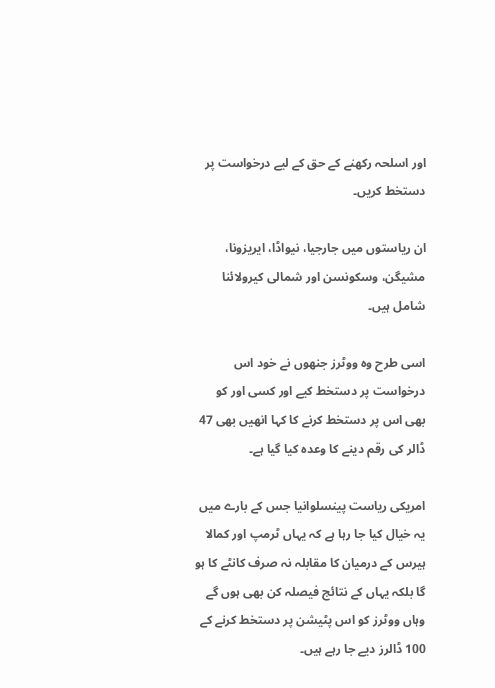اور اسلحہ رکھنے کے حق کے لیے درخواست پر دستخط کریں۔

ان ریاستوں میں جارجیا، نیواڈا، ایریزونا، مشیگن، وسکونسن اور شمالی کیرولائنا شامل ہیں۔

اسی طرح وہ ووٹرز جنھوں نے خود اس درخواست پر دستخط کیے اور کسی اور کو بھی اس پر دستخط کرنے کا کہا انھیں بھی 47 ڈالر کی رقم دینے کا وعدہ کیا گیا ہے۔

امریکی ریاست پینسلوانیا جس کے بارے میں یہ خیال کیا جا رہا ہے کہ یہاں ٹرمپ اور کمالا ہیرس کے درمیان کا مقابلہ نہ صرف کانٹے کا ہو گا بلکہ یہاں کے نتائج فیصلہ کن بھی ہوں گے وہاں ووٹرز کو اس پٹیشن پر دستخط کرنے کے 100 ڈالرز دیے جا رہے ہیں۔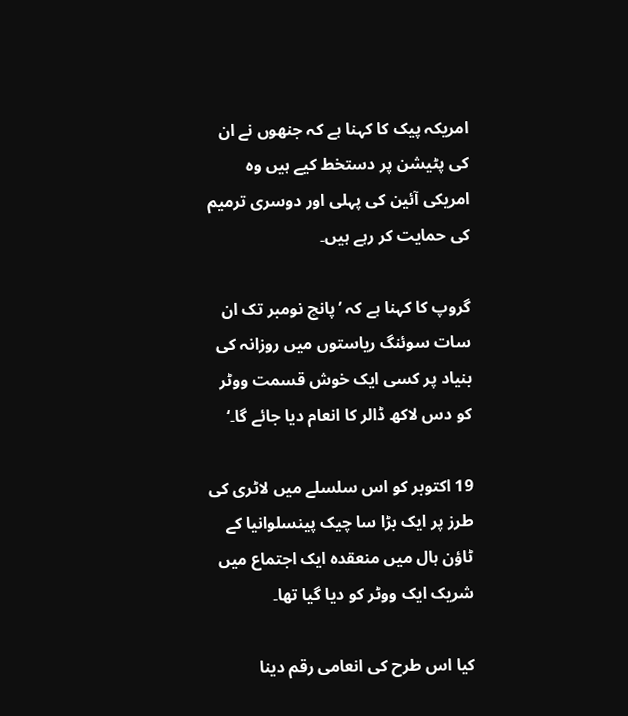امریکہ پیک کا کہنا ہے کہ جنھوں نے ان کی پٹیشن پر دستخط کیے ہیں وہ امریکی آئین کی پہلی اور دوسری ترمیم کی حمایت کر رہے ہیں۔

گروپ کا کہنا ہے کہ ’پانچ نومبر تک ان سات سوئنگ ریاستوں میں روزانہ کی بنیاد پر کسی ایک خوش قسمت ووٹر کو دس لاکھ ڈالر کا انعام دیا جائے گا۔‘

19 اکتوبر کو اس سلسلے میں لاٹری کی طرز پر ایک بڑا سا چیک پینسلوانیا کے ٹاؤن ہال میں منعقدہ ایک اجتماع میں شریک ایک ووٹر کو دیا گیا تھا۔

کیا اس طرح کی انعامی رقم دینا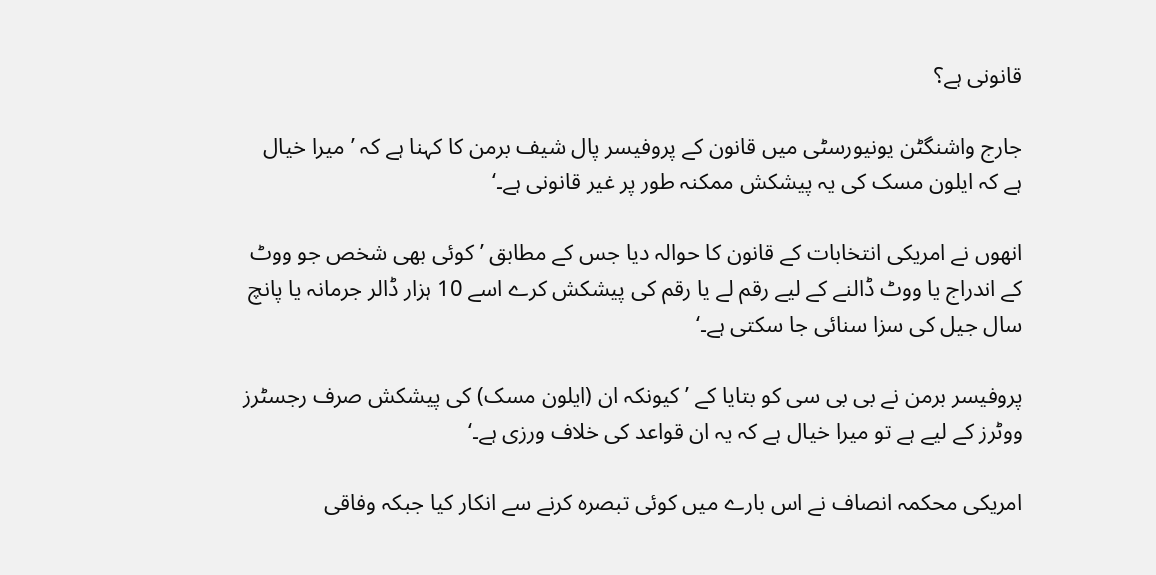قانونی ہے؟

جارج واشنگٹن یونیورسٹی میں قانون کے پروفیسر پال شیف برمن کا کہنا ہے کہ ’میرا خیال ہے کہ ایلون مسک کی یہ پیشکش ممکنہ طور پر غیر قانونی ہے۔‘

انھوں نے امریکی انتخابات کے قانون کا حوالہ دیا جس کے مطابق ’کوئی بھی شخص جو ووٹ کے اندراج یا ووٹ ڈالنے کے لیے رقم لے یا رقم کی پیشکش کرے اسے 10 ہزار ڈالر جرمانہ یا پانچ سال جیل کی سزا سنائی جا سکتی ہے۔‘

پروفیسر برمن نے بی بی سی کو بتایا کے ’کیونکہ ان (ایلون مسک) کی پیشکش صرف رجسٹرز ووٹرز کے لیے ہے تو میرا خیال ہے کہ یہ ان قواعد کی خلاف ورزی ہے۔‘

امریکی محکمہ انصاف نے اس بارے میں کوئی تبصرہ کرنے سے انکار کیا جبکہ وفاقی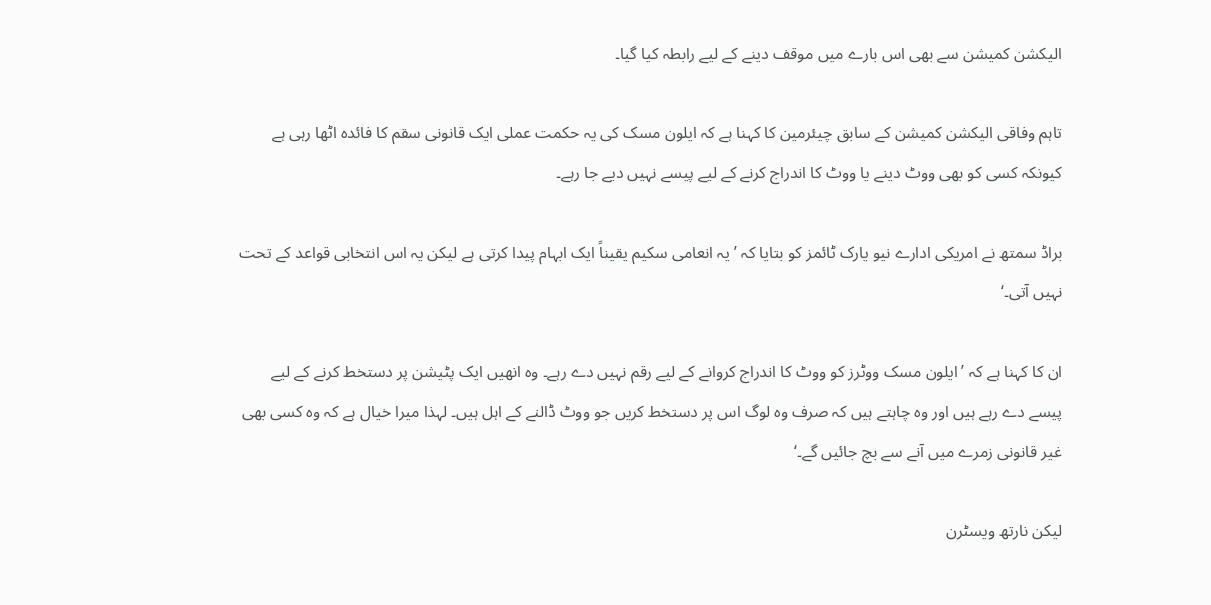الیکشن کمیشن سے بھی اس بارے میں موقف دینے کے لیے رابطہ کیا گیا۔

تاہم وفاقی الیکشن کمیشن کے سابق چیئرمین کا کہنا ہے کہ ایلون مسک کی یہ حکمت عملی ایک قانونی سقم کا فائدہ اٹھا رہی ہے کیونکہ کسی کو بھی ووٹ دینے یا ووٹ کا اندراج کرنے کے لیے پیسے نہیں دیے جا رہے۔

براڈ سمتھ نے امریکی ادارے نیو یارک ٹائمز کو بتایا کہ ’یہ انعامی سکیم یقیناً ایک ابہام پیدا کرتی ہے لیکن یہ اس انتخابی قواعد کے تحت نہیں آتی۔‘

ان کا کہنا ہے کہ ’ایلون مسک ووٹرز کو ووٹ کا اندراج کروانے کے لیے رقم نہیں دے رہے۔ وہ انھیں ایک پٹیشن پر دستخط کرنے کے لیے پیسے دے رہے ہیں اور وہ چاہتے ہیں کہ صرف وہ لوگ اس پر دستخط کریں جو ووٹ ڈالنے کے اہل ہیں۔ لہذا میرا خیال ہے کہ وہ کسی بھی غیر قانونی زمرے میں آنے سے بچ جائیں گے۔‘

لیکن نارتھ ویسٹرن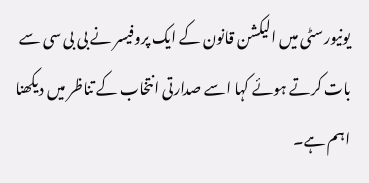یونیورسٹی میں الیکشن قانون کے ایک پروفیسر نے بی بی سی سے بات کرتے ہوئے کہا اسے صدارتی انتخاب کے تناظر میں دیکھنا اہم ہے۔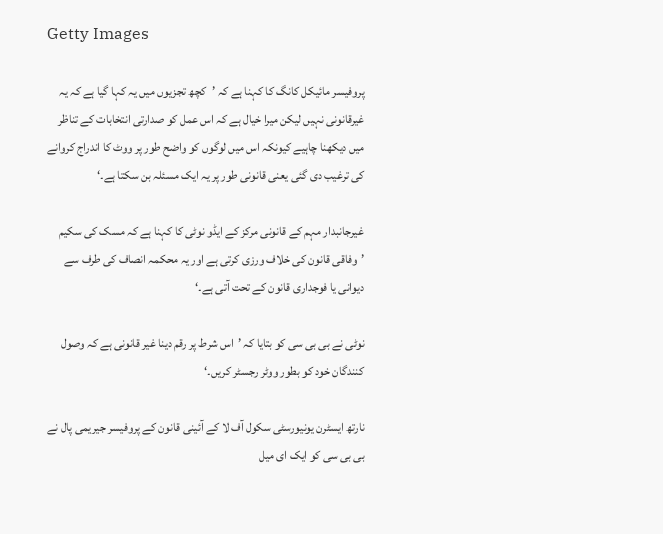Getty Images

پروفیسر مائیکل کانگ کا کہنا ہے کہ ’کچھ تجزیوں میں یہ کہا گیا ہے کہ یہ غیرقانونی نہیں لیکن میرا خیال ہے کہ اس عمل کو صدارتی انتخابات کے تناظر میں دیکھنا چاہیے کیونکہ اس میں لوگوں کو واضح طور پر ووٹ کا اندراج کروانے کی ترغیب دی گئی یعنی قانونی طور پر یہ ایک مسئلہ بن سکتا ہے۔‘

غیرجانبدار مہم کے قانونی مرکز کے ایڈو نوٹی کا کہنا ہے کہ مسک کی سکیم ’وفاقی قانون کی خلاف ورزی کرتی ہے اور یہ محکمہ انصاف کی طرف سے دیوانی یا فوجداری قانون کے تحت آتی ہے۔‘

نوٹی نے بی بی سی کو بتایا کہ ’اس شرط پر رقم دینا غیر قانونی ہے کہ وصول کنندگان خود کو بطور ووٹر رجسٹر کریں۔‘

نارتھ ایسٹرن یونیورسٹی سکول آف لا کے آئینی قانون کے پروفیسر جیریمی پال نے بی بی سی کو ایک ای میل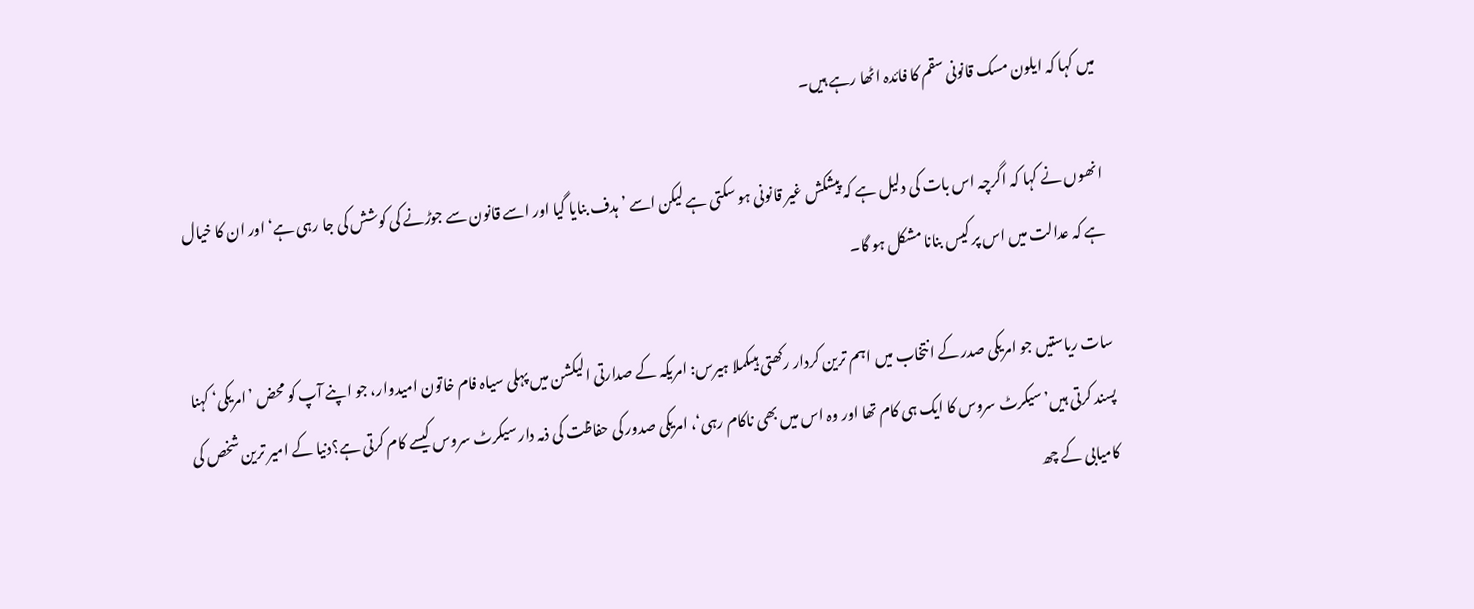میں کہا کہ ایلون مسک قانونی سقم کا فائدہ اٹھا رہے ہیں۔

انھوں نے کہا کہ اگرچہ اس بات کی دلیل ہے کہ پیشکش غیر قانونی ہو سکتی ہے لیکن اسے ’ہدف بنایا گیا اور اسے قانون سے جوڑنے کی کوشش کی جا رہی ہے‘ اور ان کا خیال ہے کہ عدالت میں اس پر کیس بنانا مشکل ہو گا۔

سات ریاستیں جو امریکی صدر کے انتخاب میں اہم ترین کردار رکھتی ہیںکملا ہیرس: امریکہ کے صدارتی الیکشن میں پہلی سیاہ فام خاتون امیدوار، جو اپنے آپ کو محض ’امریکی‘ کہنا پسند کرتی ہیں’سیکرٹ سروس کا ایک ہی کام تھا اور وہ اس میں بھی ناکام رہی‘، امریکی صدور کی حفاظت کی ذمہ دار سیکرٹ سروس کیسے کام کرتی ہے؟دنیا کے امیر ترین شخص کی کامیابی کے چھ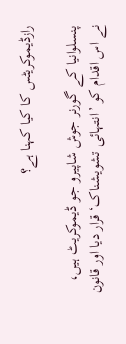رازڈیموکریٹس کا کیا کہنا ہے؟

پنسلوانیا کے گورنر جوش شاپیرو جو ڈیموکریٹ ہیں، نے اس اقدام کو ’انتہائی تشویشناک‘ قرار دیا اور قانون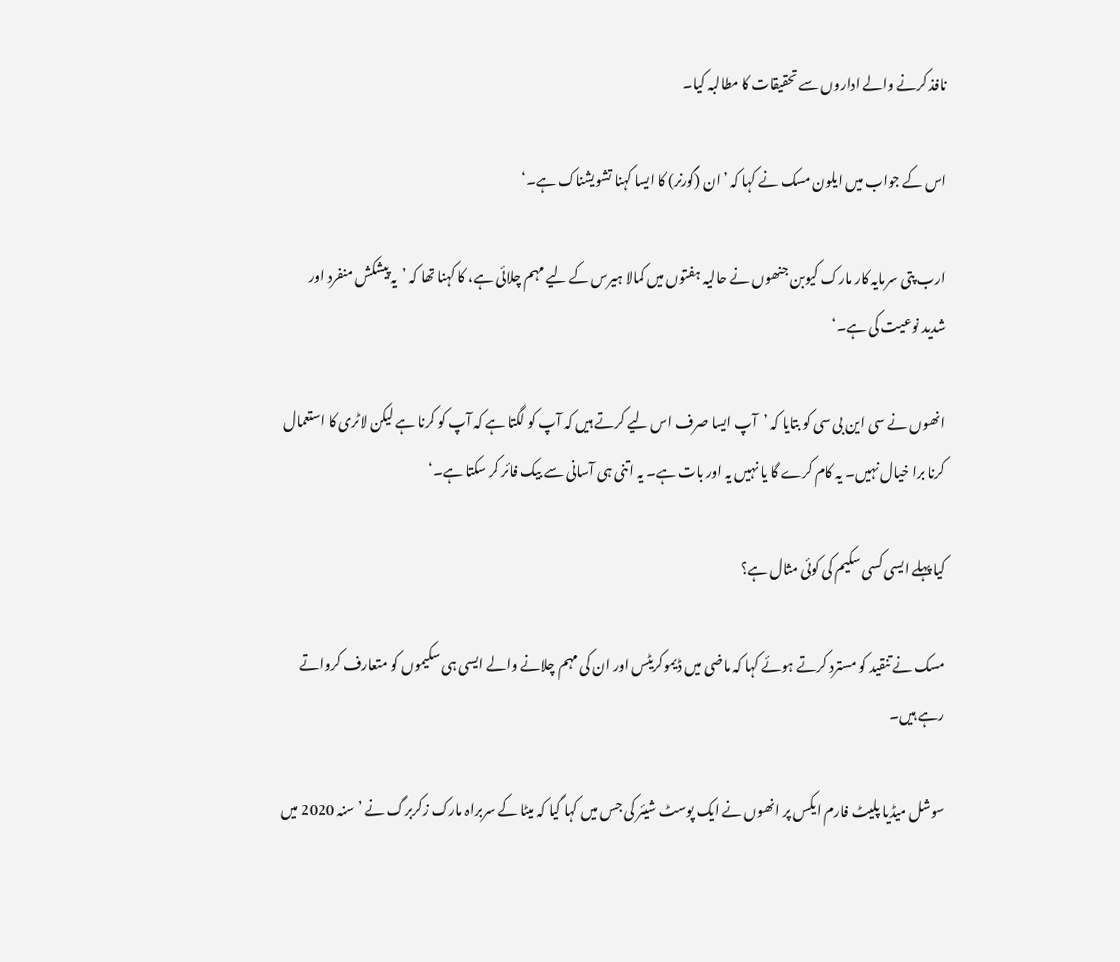نافذ کرنے والے اداروں سے تحقیقات کا مطالبہ کیا۔

اس کے جواب میں ایلون مسک نے کہا کہ ’ان (گورنر) کا ایسا کہنا تشویشناک ہے۔‘

ارب پتی سرمایہ کار مارک کیوبن جنھوں نے حالیہ ہفتوں میں کمالا ہیرس کے لیے مہم چلائی ہے، کا کہنا تھا کہ ’یہ پیشکش منفرد اور شدید نوعیت کی ہے۔‘

انھوں نے سی این بی سی کو بتایا کہ ’آپ ایسا صرف اس لیے کرتے ہیں کہ آپ کو لگتا ہے کہ آپ کو کرنا ہے لیکن لاٹری کا استعمال کرنا برا خیال نہیں۔ یہ کام کرے گا یا نہیں یہ اور بات ہے۔ یہ اتنی ہی آسانی سے بیک فائر کر سکتا ہے۔‘

کیا پہلے ایسی کسی سکیم کی کوئی مثال ہے؟

مسک نے تنقید کو مسترد کرتے ہوئے کہا کہ ماضی میں ڈیموکریٹس اور ان کی مہم چلانے والے ایسی ہی سکیموں کو متعارف کرواتے رہے ہیں۔

سوشل میڈیا پلیٹ فارم ایکس پر انھوں نے ایک پوسٹ شیئر کی جس میں کہا گیا کہ میٹا کے سربراہ مارک زکربرگ نے ’سنہ 2020 میں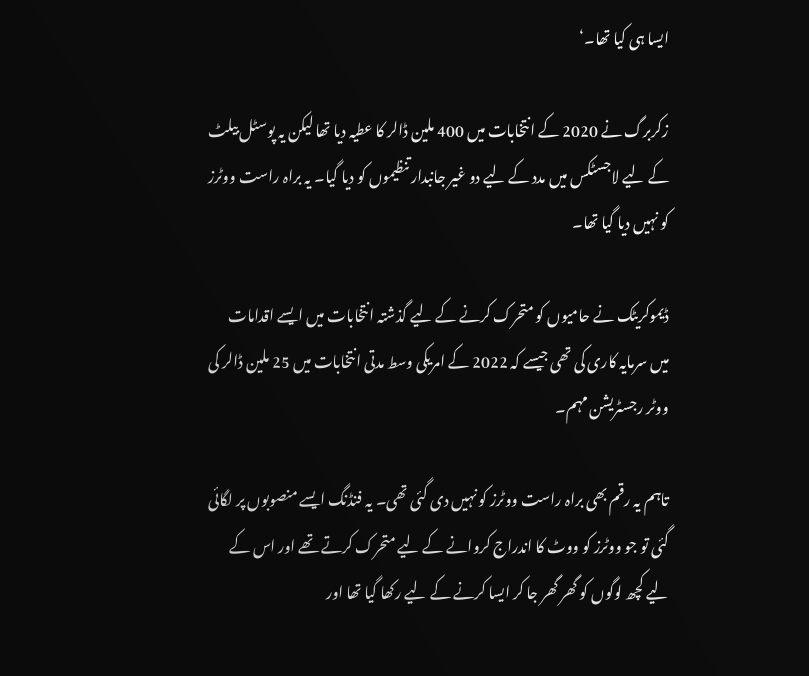ایسا ہی کیا تھا۔‘

زکربرگ نے 2020 کے انتخابات میں 400 ملین ڈالر کا عطیہ دیا تھا لیکن یہ پوسٹل بیلٹ کے لیے لاجسٹکس میں مدد کے لیے دو غیر جانبدار تنظیموں کو دیا گیا۔ یہ براہ راست ووٹرز کو نہیں دیا گیا تھا۔

ڈیموکریٹک نے حامیوں کو متحرک کرنے کے لیے گذشتہ انتخابات میں ایسے اقدامات میں سرمایہ کاری کی تھی جیسے کہ 2022 کے امریکی وسط مدتی انتخابات میں 25 ملین ڈالر کی ووٹر رجسٹریشن مہم۔

تاہم یہ رقم بھی براہ راست ووٹرز کو نہیں دی گئی تھی۔ یہ فنڈنگ ایسے منصوبوں پر لگائی گئی تو جو ووٹرز کو ووٹ کا اندراج کروانے کے لیے متحرک کرتے تھے اور اس کے لیے کچھ لوگوں کو گھر گھر جا کر ایسا کرنے کے لیے رکھا گیا تھا اور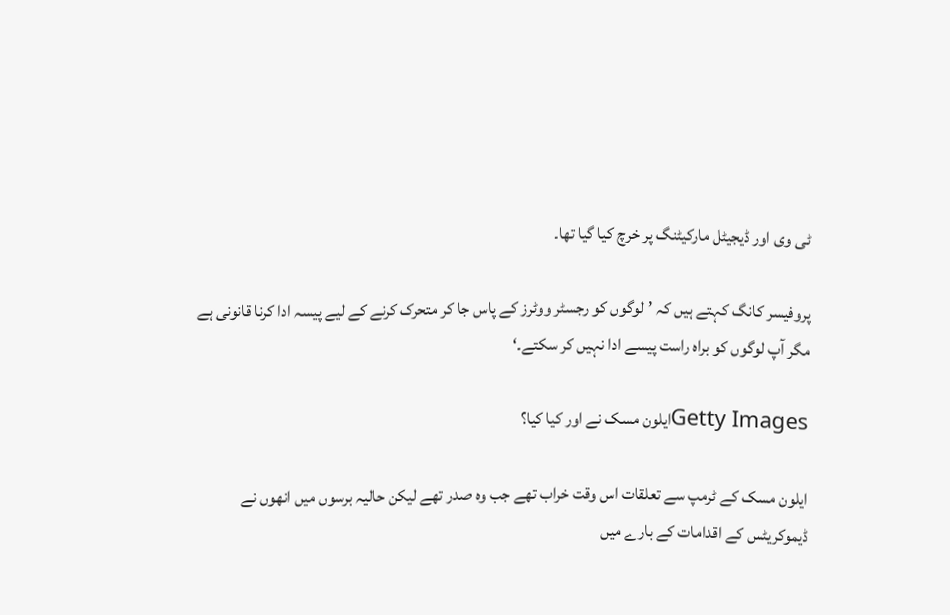ٹی وی اور ڈیجیٹل مارکیٹنگ پر خرچ کیا گیا تھا۔

پروفیسر کانگ کہتے ہیں کہ ’لوگوں کو رجسٹر ووٹرز کے پاس جا کر متحرک کرنے کے لیے پیسہ ادا کرنا قانونی ہے مگر آپ لوگوں کو براہ راست پیسے ادا نہیں کر سکتے۔‘

Getty Imagesایلون مسک نے اور کیا کیا؟

ایلون مسک کے ٹرمپ سے تعلقات اس وقت خراب تھے جب وہ صدر تھے لیکن حالیہ برسوں میں انھوں نے ڈیموکریٹس کے اقدامات کے بارے میں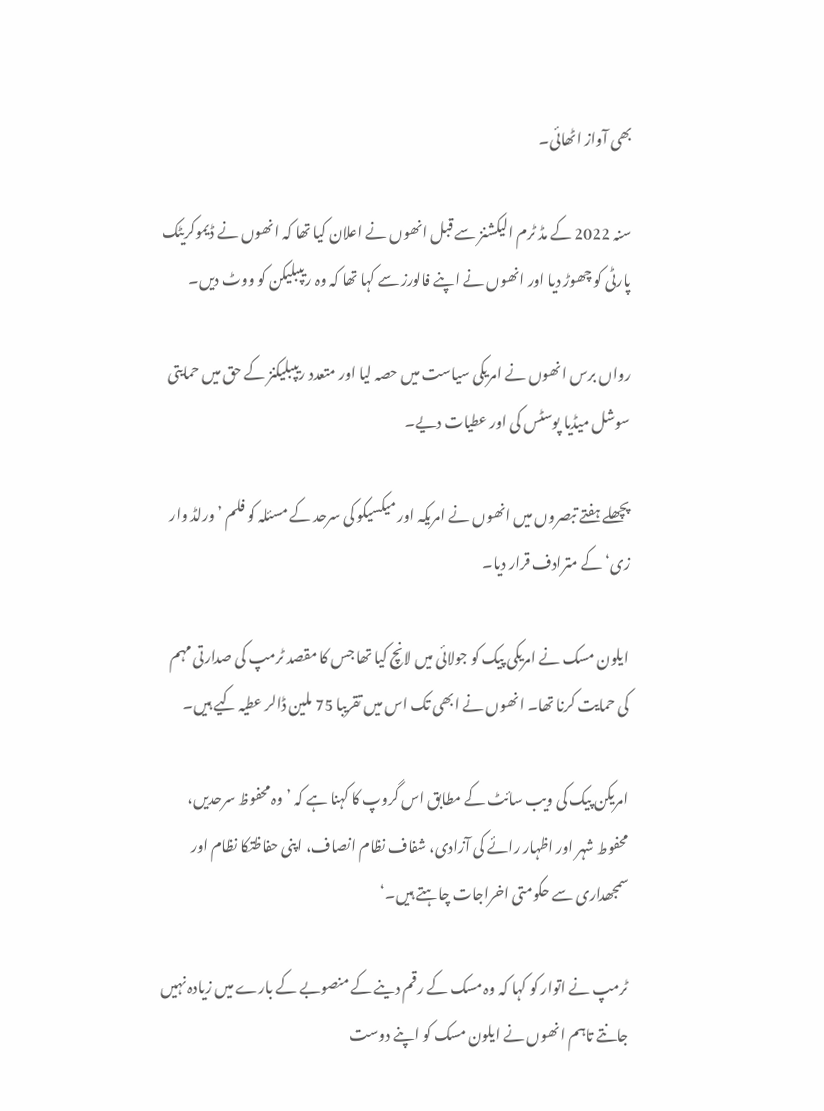بھی آواز اٹھائی۔

سنہ 2022 کے مڈ ٹرم الیکشنز سے قبل انھوں نے اعلان کیا تھا کہ انھوں نے ڈیموکریٹک پارٹی کو چھوڑ دیا اور انھوں نے اپنے فالورز سے کہا تھا کہ وہ ریپبلیکن کو ووٹ دیں۔

رواں برس انھوں نے امریکی سیاست میں حصہ لیا اور متعدد ریپبلیکنز کے حق میں حمایتی سوشل میڈیا پوسٹس کی اور عطیات دیے۔

پچھلے ہفتے تبصروں میں انھوں نے امریکہ اور میکسیکو کی سرحد کے مسئلہ کو فلم ’ورلڈ وار زی‘ کے مترادف قرار دیا۔

ایلون مسک نے امریکی پیک کو جولائی میں لانچ کیا تھا جس کا مقصد ٹرمپ کی صدارتی مہم کی حمایت کرنا تھا۔ انھوں نے ابھی تک اس میں تقریبا 75 ملین ڈالر عطیہ کیے ہیں۔

امریکن پیک کی ویب سائٹ کے مطابق اس گروپ کا کہنا ہے کہ ’وہ محفوظ سرحدیں، محفوط شہر اور اظہار رائے کی آزادی، شفاف نظام انصاف، اپنی حفاظتکا نظام اور سمجھداری سے حکومتی اخراجات چاہتے ہیں۔‘

ٹرمپ نے اتوار کو کہا کہ وہ مسک کے رقم دینے کے منصوبے کے بارے میں زیادہ نہیں جانتے تاہم انھوں نے ایلون مسک کو اپنے دوست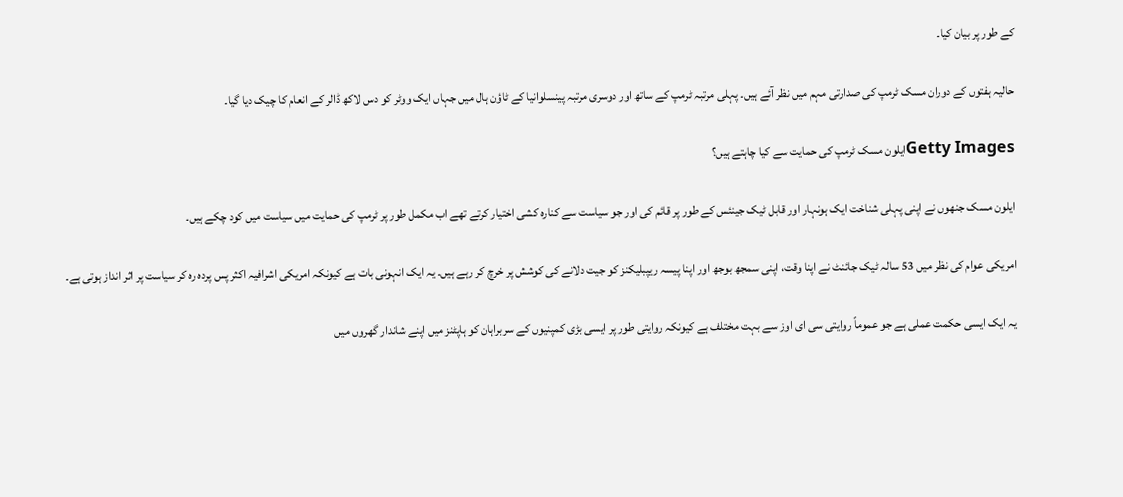کے طور پر بیان کیا۔

حالیہ ہفتوں کے دوران مسک ٹرمپ کی صدارتی مہم میں نظر آئے ہیں۔ پہلی مرتبہ ٹرمپ کے ساتھ اور دوسری مرتبہ پینسلوانیا کے ٹاؤن ہال میں جہاں ایک ووٹر کو دس لاکھ ڈالر کے انعام کا چیک دیا گیا۔

Getty Imagesایلون مسک ٹرمپ کی حمایت سے کیا چاہتے ہیں؟

ایلون مسک جنھوں نے اپنی پہلی شناخت ایک ہونہار اور قابل ٹیک جینئس کے طور پر قائم کی اور جو سیاست سے کنارہ کشی اختیار کرتے تھے اب مکمل طور پر ٹرمپ کی حمایت میں سیاست میں کود چکے ہیں۔

امریکی عوام کی نظر میں 53 سالہ ٹیک جائنٹ نے اپنا وقت، اپنی سمجھ بوجھ اور اپنا پیسہ ریپبلیکنز کو جیت دلانے کی کوشش پر خرچ کر رہے ہیں۔ یہ ایک انہونی بات ہے کیونکہ امریکی اشرافیہ اکثر پس پردہ رہ کر سیاست پر اثر انداز ہوتی ہے۔

یہ ایک ایسی حکمت عملی ہے جو عموماً روایتی سی ای اوز سے بہت مختلف ہے کیونکہ روایتی طور پر ایسی بڑی کمپنیوں کے سربراہان کو ہاپٹنز میں اپنے شاندار گھروں میں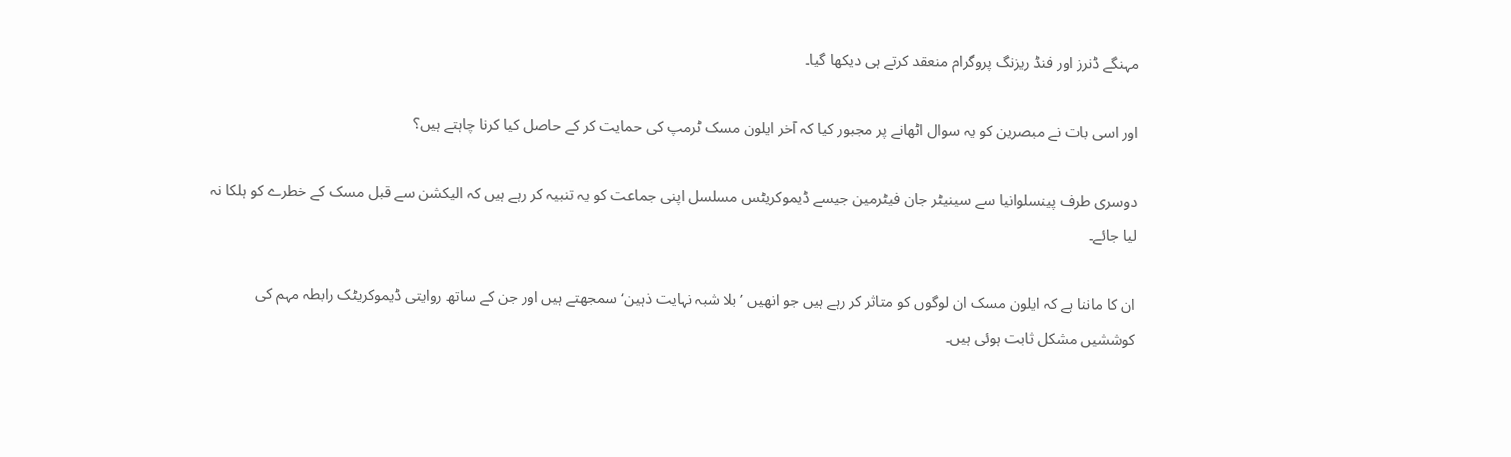مہنگے ڈنرز اور فنڈ ریزنگ پروگرام منعقد کرتے ہی دیکھا گیا۔

اور اسی بات نے مبصرین کو یہ سوال اٹھانے پر مجبور کیا کہ آخر ایلون مسک ٹرمپ کی حمایت کر کے حاصل کیا کرنا چاہتے ہیں؟

دوسری طرف پینسلوانیا سے سینیٹر جان فیٹرمین جیسے ڈیموکریٹس مسلسل اپنی جماعت کو یہ تنبیہ کر رہے ہیں کہ الیکشن سے قبل مسک کے خطرے کو ہلکا نہ لیا جائے۔

ان کا ماننا ہے کہ ایلون مسک ان لوگوں کو متاثر کر رہے ہیں جو انھیں ’بلا شبہ نہایت ذہین‘ سمجھتے ہیں اور جن کے ساتھ روایتی ڈیموکریٹک رابطہ مہم کی کوششیں مشکل ثابت ہوئی ہیں۔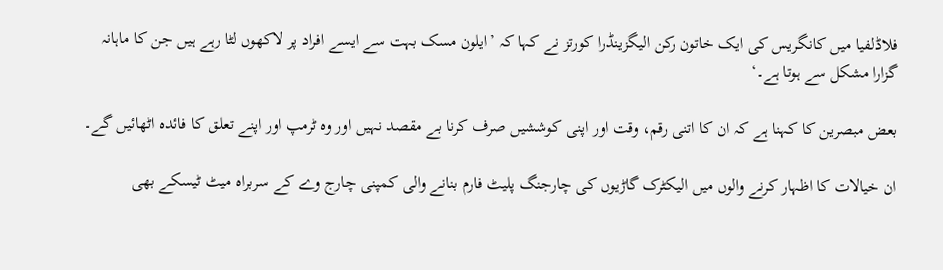فلاڈلفیا میں کانگریس کی ایک خاتون رکن الیگزینڈرا کورتز نے کہا کہ ’ایلون مسک بہت سے ایسے افراد پر لاکھوں لٹا رہے ہیں جن کا ماہانہ گزارا مشکل سے ہوتا ہے۔‘

بعض مبصرین کا کہنا ہے کہ ان کا اتنی رقم، وقت اور اپنی کوششیں صرف کرنا بے مقصد نہیں اور وہ ٹرمپ اور اپنے تعلق کا فائدہ اٹھائیں گے۔

ان خیالات کا اظہار کرنے والوں میں الیکٹرک گاڑیوں کی چارجنگ پلیٹ فارم بنانے والی کمپنی چارج وے کے سربراہ میٹ ٹیسکے بھی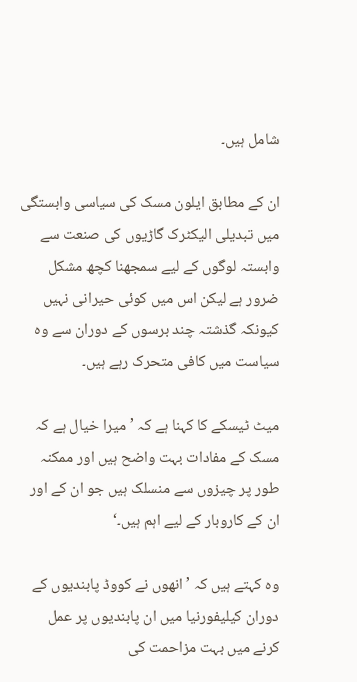شامل ہیں۔

ان کے مطابق ایلون مسک کی سیاسی وابستگی میں تبدیلی الیکٹرک گاڑیوں کی صنعت سے وابستہ لوگوں کے لیے سمجھنا کچھ مشکل ضرور ہے لیکن اس میں کوئی حیرانی نہیں کیونکہ گذشتہ چند برسوں کے دوران سے وہ سیاست میں کافی متحرک رہے ہیں۔

میٹ ٹیسکے کا کہنا ہے کہ ’میرا خیال ہے کہ مسک کے مفادات بہت واضح ہیں اور ممکنہ طور پر چیزوں سے منسلک ہیں جو ان کے اور ان کے کاروبار کے لیے اہم ہیں۔‘

وہ کہتے ہیں کہ ’انھوں نے کووڈ پابندیوں کے دوران کیلیفورنیا میں ان پابندیوں پر عمل کرنے میں بہت مزاحمت کی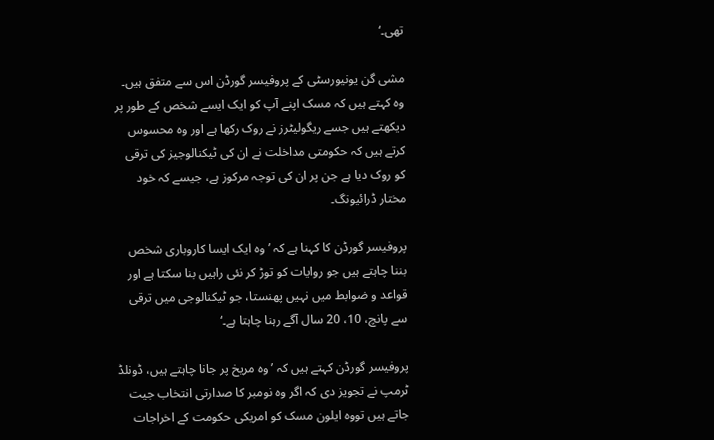تھی۔‘

مشی گن یونیورسٹی کے پروفیسر گورڈن اس سے متفق ہیں۔ وہ کہتے ہیں کہ مسک اپنے آپ کو ایک ایسے شخص کے طور پر دیکھتے ہیں جسے ریگولیٹرز نے روک رکھا ہے اور وہ محسوس کرتے ہیں کہ حکومتی مداخلت نے ان کی ٹیکنالوجیز کی ترقی کو روک دیا ہے جن پر ان کی توجہ مرکوز ہے، جیسے کہ خود مختار ڈرائیونگ۔

پروفیسر گورڈن کا کہنا ہے کہ ’وہ ایک ایسا کاروباری شخص بننا چاہتے ہیں جو روایات کو توڑ کر نئی راہیں بنا سکتا ہے اور قواعد و ضوابط میں نہیں پھنستا، جو ٹیکنالوجی میں ترقی سے پانچ، 10، 20 سال آگے رہنا چاہتا ہے۔‘

پروفیسر گورڈن کہتے ہیں کہ ’وہ مریخ پر جانا چاہتے ہیں، ڈونلڈ ٹرمپ نے تجویز دی کہ اگر وہ نومبر کا صدارتی انتخاب جیت جاتے ہیں تووہ ایلون مسک کو امریکی حکومت کے اخراجات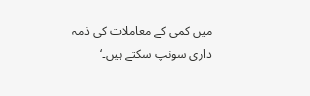میں کمی کے معاملات کی ذمہ داری سونپ سکتے ہیں۔‘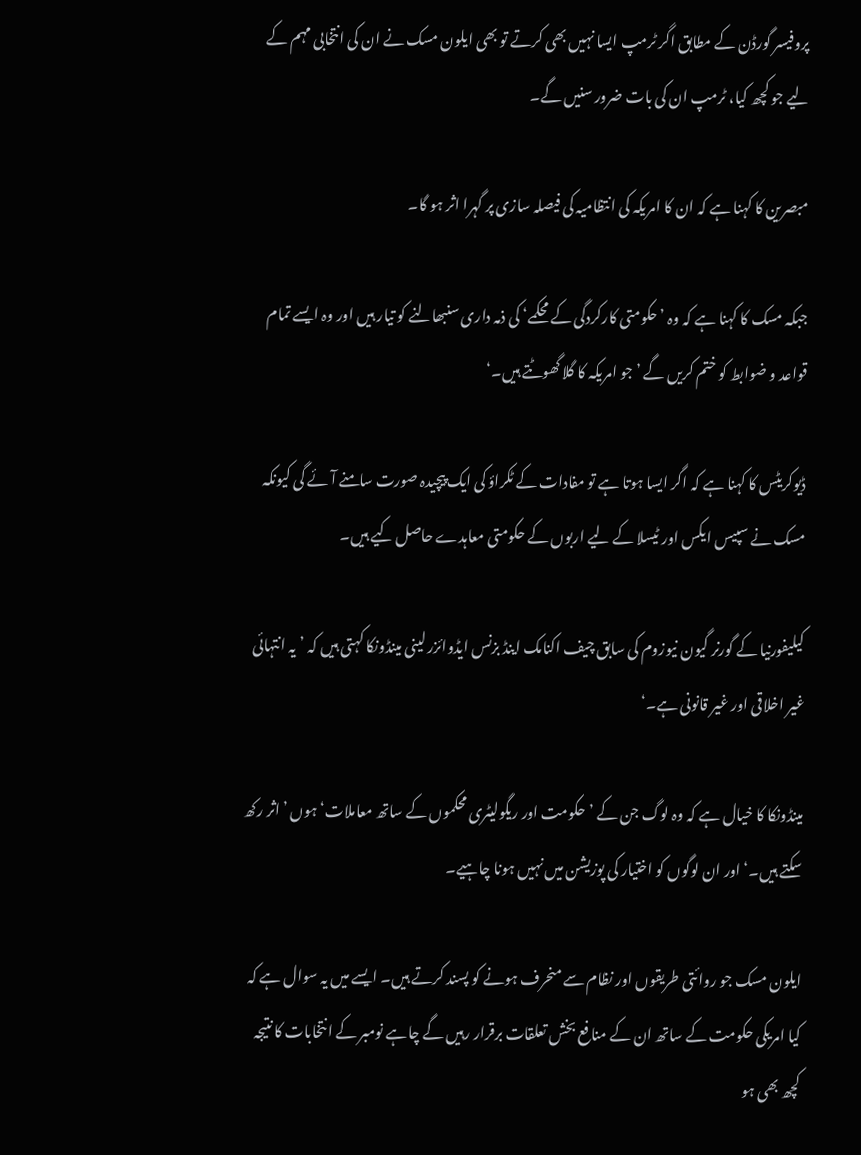پروفیسر گورڈن کے مطابق اگر ٹرمپ ایسا نہیں بھی کرتے تو بھی ایلون مسک نے ان کی انتخابی مہم کے لیے جو کچھ کیا، ٹرمپ ان کی بات ضرور سنیں گے۔

مبصرین کا کہنا ہے کہ ان کا امریکہ کی انتظامیہ کی فیصلہ سازی پر گہرا اثر ہو گا۔

جبکہ مسک کا کہنا ہے کہ وہ ’حکومتی کارکردگی کے محکمے‘ کی ذمہ داری سنبھالنے کو تیار ہیں اور وہ ایسے تمام قواعد و ضوابط کو ختم کریں گے ’جو امریکہ کا گلا گھوٹتے ہیں۔‘

ڈیوکریٹس کا کہنا ہے کہ اگر ایسا ہوتا ہے تو مفادات کے ٹکراؤ کی ایک پیچیدہ صورت سامنے آئے گی کیونکہ مسک نے سپیس ایکس اور ٹیسلا کے لیے اربوں کے حکومتی معاہدے حاصل کیے ہیں۔

کیلیفورنیا کے گورنر گیون نیوزوم کی سابق چیف اکنامک اینڈ بزنس ایڈوائزر لینی مینڈونکا کہتی ہیں کہ ’یہ انتہائی غیر اخلاقی اور غیر قانونی ہے۔‘

مینڈونکا کا خیال ہے کہ وہ لوگ جن کے ’حکومت اور ریگولیٹری محکموں کے ساتھ معاملات‘ ہوں ’اثر رکھ سکتے ہیں۔‘ اور ان لوگوں کو اختیار کی پوزیشن میں نہیں ہونا چاہیے۔

ایلون مسک جو روائتی طریقوں اور نظام سے منحرف ہونے کو پسند کرتے ہیں۔ ایسے میں یہ سوال ہے کہ کیا امریکی حکومت کے ساتھ ان کے منافع بخش تعلقات برقرار رہیں گے چاہے نومبر کے انتخابات کا نتیجہ کچھ بھی ہو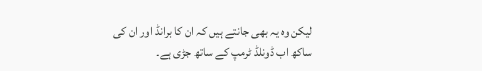لیکن وہ یہ بھی جانتے ہیں کہ ان کا برانڈ اور ان کی ساکھ اب ڈونلڈ ٹرمپ کے ساتھ جڑی ہے۔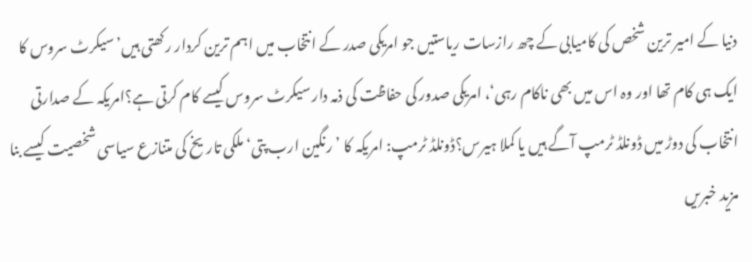دنیا کے امیر ترین شخص کی کامیابی کے چھ رازسات ریاستیں جو امریکی صدر کے انتخاب میں اہم ترین کردار رکھتی ہیں’سیکرٹ سروس کا ایک ہی کام تھا اور وہ اس میں بھی ناکام رہی‘، امریکی صدور کی حفاظت کی ذمہ دار سیکرٹ سروس کیسے کام کرتی ہے؟امریکہ کے صدارتی انتخاب کی دوڑ میں ڈونلڈ ٹرمپ آگے ہیں یا کملا ہیرس؟ڈونلڈ ٹرمپ: امریکہ کا ’رنگین ارب پتی‘ ملکی تاریخ کی متنازع سیاسی شخصیت کیسے بنا
مزید خبریں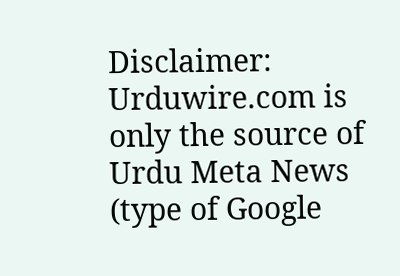Disclaimer: Urduwire.com is only the source of Urdu Meta News (type of Google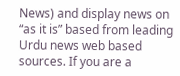News) and display news on “as it is” based from leading Urdu news web based sources. If you are a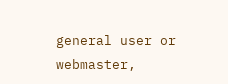general user or webmaster,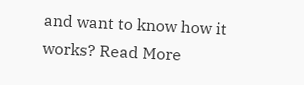and want to know how it works? Read More